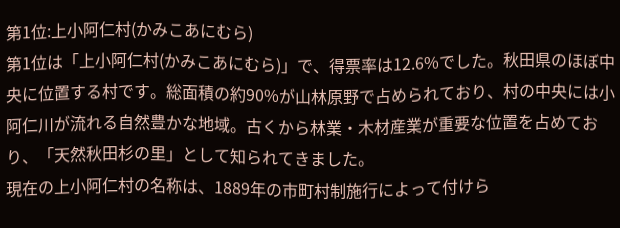第1位:上小阿仁村(かみこあにむら)
第1位は「上小阿仁村(かみこあにむら)」で、得票率は12.6%でした。秋田県のほぼ中央に位置する村です。総面積の約90%が山林原野で占められており、村の中央には小阿仁川が流れる自然豊かな地域。古くから林業・木材産業が重要な位置を占めており、「天然秋田杉の里」として知られてきました。
現在の上小阿仁村の名称は、1889年の市町村制施行によって付けら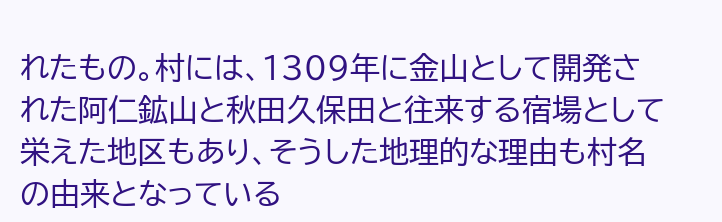れたもの。村には、1309年に金山として開発された阿仁鉱山と秋田久保田と往来する宿場として栄えた地区もあり、そうした地理的な理由も村名の由来となっている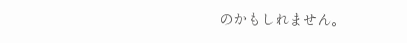のかもしれません。